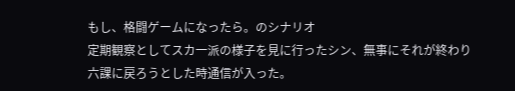もし、格闘ゲームになったら。のシナリオ
定期観察としてスカ一派の様子を見に行ったシン、無事にそれが終わり六課に戻ろうとした時通信が入った。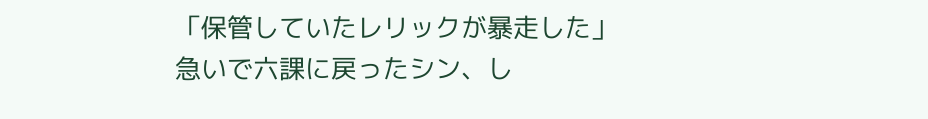「保管していたレリックが暴走した」
急いで六課に戻ったシン、し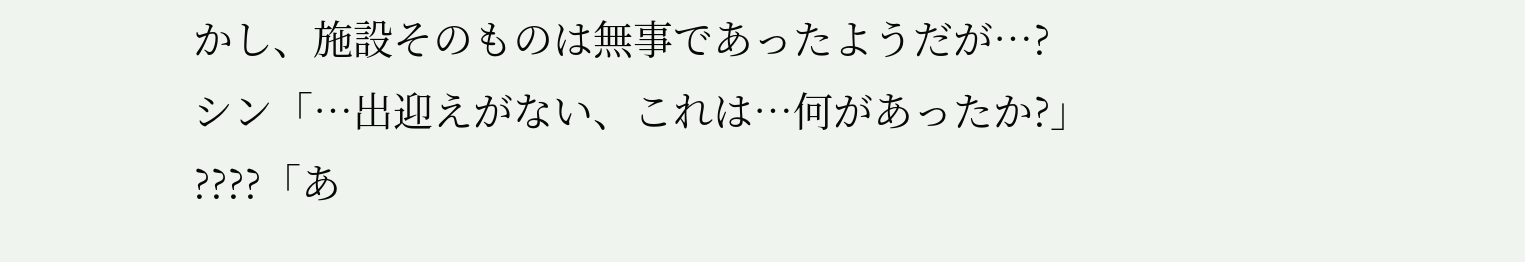かし、施設そのものは無事であったようだが…?
シン「…出迎えがない、これは…何があったか?」
????「あ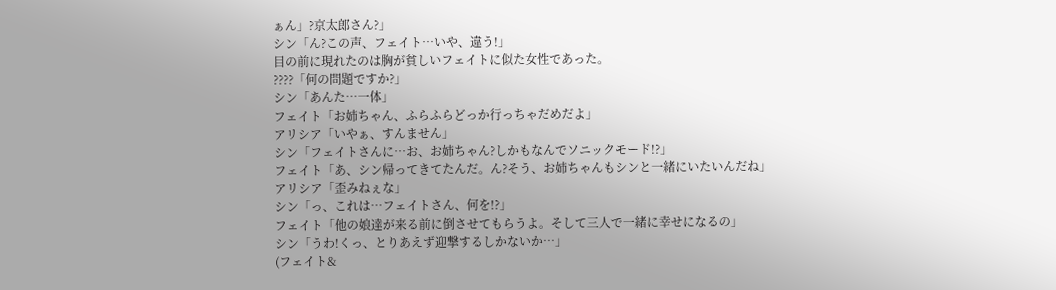ぁん」?京太郎さん?」
シン「ん?この声、フェイト…いや、違う!」
目の前に現れたのは胸が貧しいフェイトに似た女性であった。
????「何の問題ですか?」
シン「あんた…一体」
フェイト「お姉ちゃん、ふらふらどっか行っちゃだめだよ」
アリシア「いやぁ、すんません」
シン「フェイトさんに…お、お姉ちゃん?しかもなんでソニックモード!?」
フェイト「あ、シン帰ってきてたんだ。ん?そう、お姉ちゃんもシンと一緒にいたいんだね」
アリシア「歪みねぇな」
シン「っ、これは…フェイトさん、何を!?」
フェイト「他の娘達が来る前に倒させてもらうよ。そして三人で一緒に幸せになるの」
シン「うわ!くっ、とりあえず迎撃するしかないか…」
(フェイト&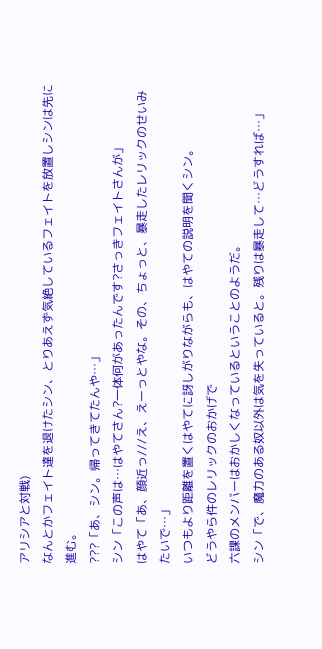アリシアと対戦)
なんとかフェイト達を退けたシン、とりあえず気絶しているフェイトを放置しシンは先に進む。
???「あ、シン。帰ってきてたんや…」
シン「この声は…はやてさん?一体何があったんです?さっきフェイトさんが」
はやて「あ、顔近っ///え、えーっとやな。その、ちょっと、暴走したレリックのせいみたいで…」
いつもより距離を置くはやてに訝しがりながらも、はやての説明を聞くシン。
どうやら件のレリックのおかげで
六課のメンバーはおかしくなっているということのようだ。
シン「で、魔力のある奴以外は気を失っていると。残りは暴走して…どうすれば…」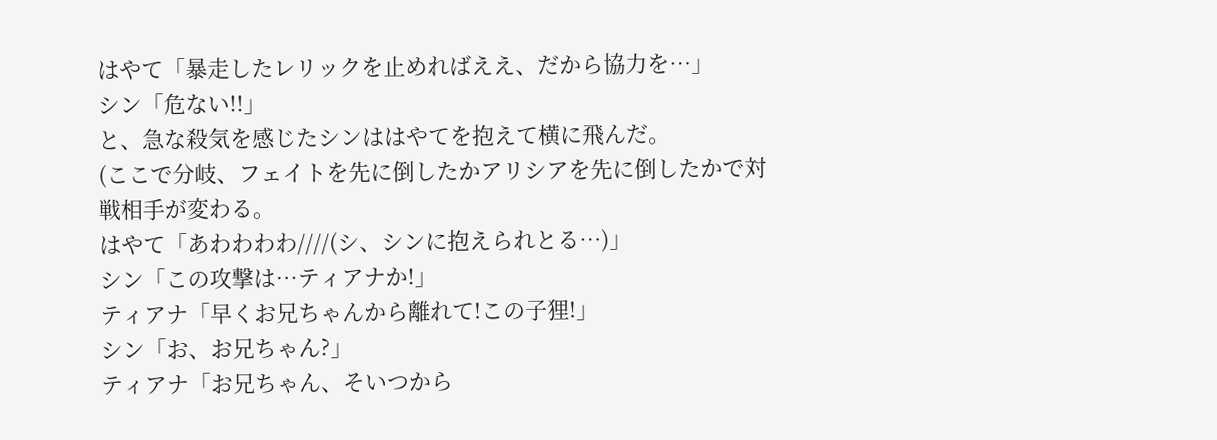はやて「暴走したレリックを止めればええ、だから協力を…」
シン「危ない!!」
と、急な殺気を感じたシンははやてを抱えて横に飛んだ。
(ここで分岐、フェイトを先に倒したかアリシアを先に倒したかで対戦相手が変わる。
はやて「あわわわわ////(シ、シンに抱えられとる…)」
シン「この攻撃は…ティアナか!」
ティアナ「早くお兄ちゃんから離れて!この子狸!」
シン「お、お兄ちゃん?」
ティアナ「お兄ちゃん、そいつから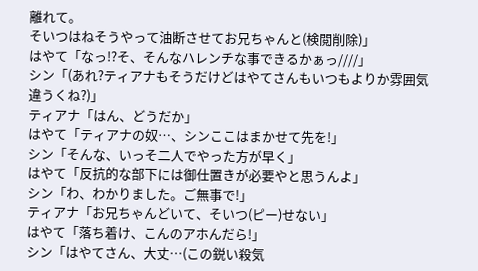離れて。
そいつはねそうやって油断させてお兄ちゃんと(検閲削除)」
はやて「なっ!?そ、そんなハレンチな事できるかぁっ////」
シン「(あれ?ティアナもそうだけどはやてさんもいつもよりか雰囲気違うくね?)」
ティアナ「はん、どうだか」
はやて「ティアナの奴…、シンここはまかせて先を!」
シン「そんな、いっそ二人でやった方が早く」
はやて「反抗的な部下には御仕置きが必要やと思うんよ」
シン「わ、わかりました。ご無事で!」
ティアナ「お兄ちゃんどいて、そいつ(ピー)せない」
はやて「落ち着け、こんのアホんだら!」
シン「はやてさん、大丈…(この鋭い殺気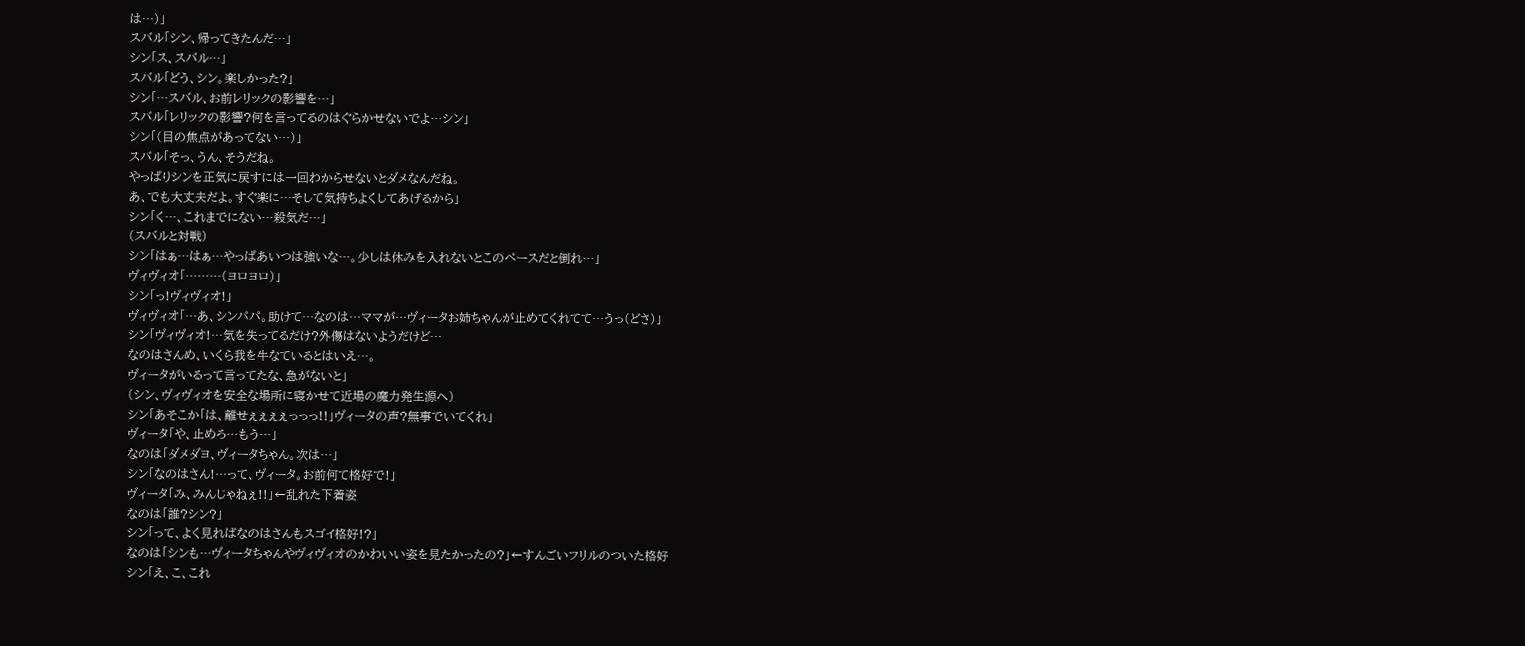は…)」
スバル「シン、帰ってきたんだ…」
シン「ス、スバル…」
スバル「どう、シン。楽しかった?」
シン「…スバル、お前レリックの影響を…」
スバル「レリックの影響?何を言ってるのはぐらかせないでよ…シン」
シン「(目の焦点があってない…)」
スバル「そっ、うん、そうだね。
やっぱりシンを正気に戻すには一回わからせないとダメなんだね。
あ、でも大丈夫だよ。すぐ楽に…そして気持ちよくしてあげるから」
シン「く…、これまでにない…殺気だ…」
(スバルと対戦)
シン「はぁ…はぁ…やっぱあいつは強いな…。少しは休みを入れないとこのペースだと倒れ…」
ヴィヴィオ「………(ヨロヨロ)」
シン「っ!ヴィヴィオ!」
ヴィヴィオ「…あ、シンパパ。助けて…なのは…ママが…ヴィータお姉ちゃんが止めてくれてて…うっ(どさ)」
シン「ヴィヴィオ!…気を失ってるだけ?外傷はないようだけど…
なのはさんめ、いくら我を牛なているとはいえ…。
ヴィータがいるって言ってたな、急がないと」
(シン、ヴィヴィオを安全な場所に寝かせて近場の魔力発生源へ)
シン「あそこか「は、離せぇぇぇぇっっっ!!」ヴィータの声?無事でいてくれ」
ヴィータ「や、止めろ…もう…」
なのは「ダメダヨ、ヴィータちゃん。次は…」
シン「なのはさん!…って、ヴィータ。お前何て格好で!」
ヴィータ「み、みんじゃねぇ!!」←乱れた下着姿
なのは「誰?シン?」
シン「って、よく見ればなのはさんもスゴイ格好!?」
なのは「シンも…ヴィータちゃんやヴィヴィオのかわいい姿を見たかったの?」←すんごいフリルのついた格好
シン「え、こ、これ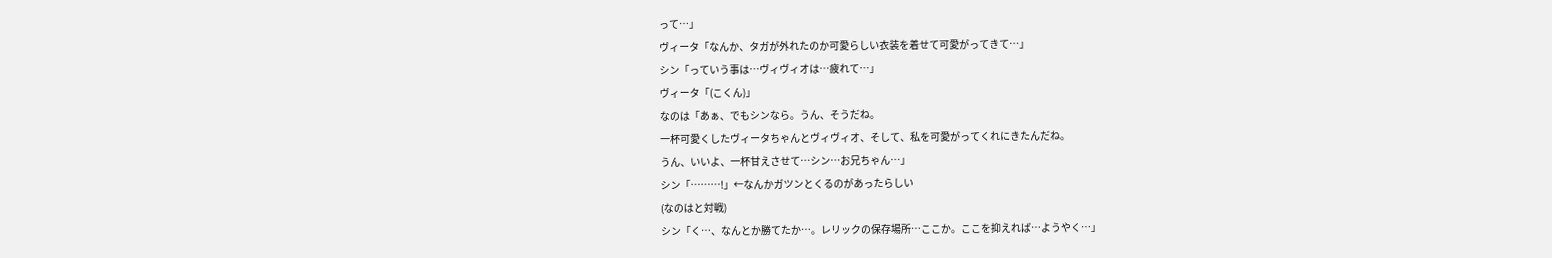って…」
ヴィータ「なんか、タガが外れたのか可愛らしい衣装を着せて可愛がってきて…」
シン「っていう事は…ヴィヴィオは…疲れて…」
ヴィータ「(こくん)」
なのは「あぁ、でもシンなら。うん、そうだね。
一杯可愛くしたヴィータちゃんとヴィヴィオ、そして、私を可愛がってくれにきたんだね。
うん、いいよ、一杯甘えさせて…シン…お兄ちゃん…」
シン「………!」←なんかガツンとくるのがあったらしい
(なのはと対戦)
シン「く…、なんとか勝てたか…。レリックの保存場所…ここか。ここを抑えれば…ようやく…」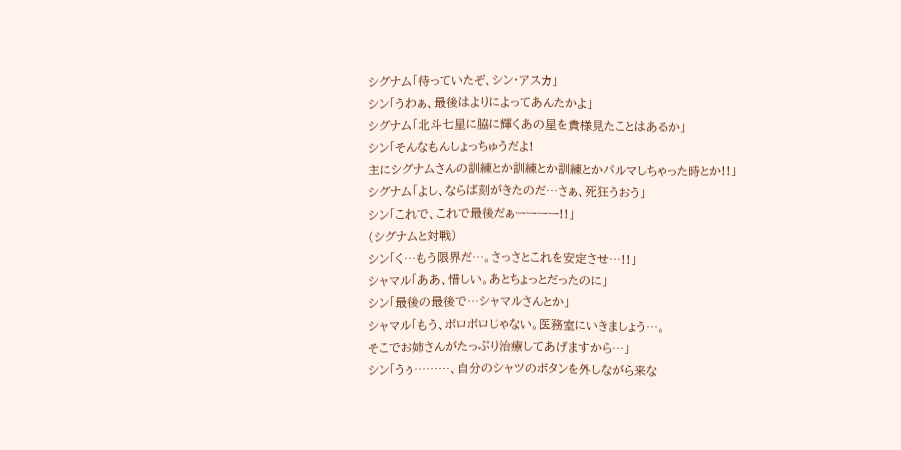シグナム「待っていたぞ、シン・アスカ」
シン「うわぁ、最後はよりによってあんたかよ」
シグナム「北斗七星に脇に輝くあの星を貴様見たことはあるか」
シン「そんなもんしょっちゅうだよ!
主にシグナムさんの訓練とか訓練とか訓練とかパルマしちゃった時とか!!」
シグナム「よし、ならば刻がきたのだ…さぁ、死狂うおう」
シン「これで、これで最後だぁーーーー!!」
(シグナムと対戦)
シン「く…もう限界だ…。さっさとこれを安定させ…!!」
シャマル「ああ、惜しい。あとちょっとだったのに」
シン「最後の最後で…シャマルさんとか」
シャマル「もう、ボロボロじゃない。医務室にいきましょう…。
そこでお姉さんがたっぷり治療してあげますから…」
シン「うぅ………、自分のシャツのボタンを外しながら来な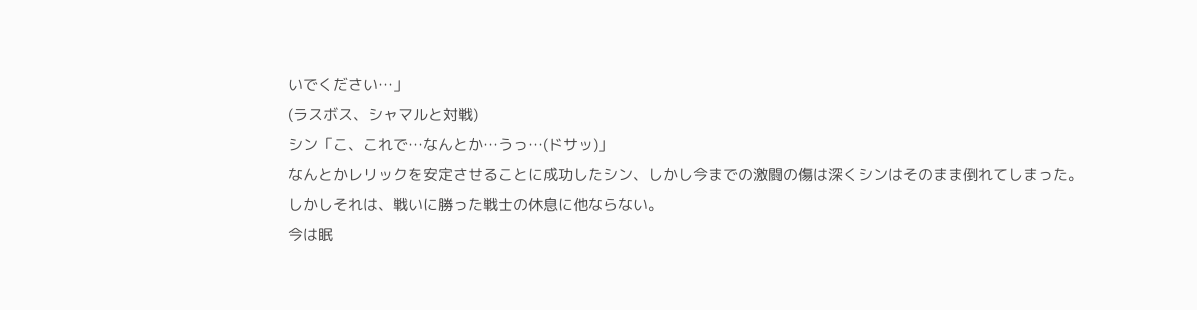いでください…」
(ラスボス、シャマルと対戦)
シン「こ、これで…なんとか…うっ…(ドサッ)」
なんとかレリックを安定させることに成功したシン、しかし今までの激闘の傷は深くシンはそのまま倒れてしまった。
しかしそれは、戦いに勝った戦士の休息に他ならない。
今は眠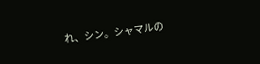れ、シン。シャマルの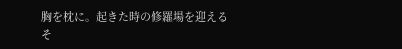胸を枕に。起きた時の修羅場を迎える
そ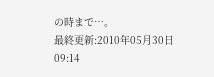の時まで…。
最終更新:2010年05月30日 09:14